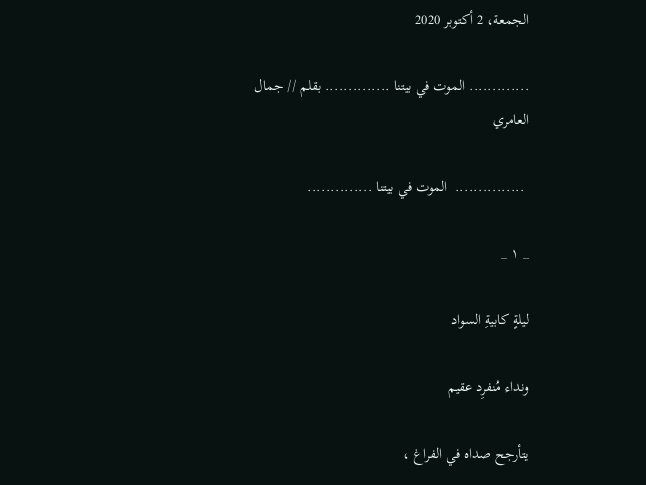الجمعة، 2 أكتوبر 2020

............. الموت في بيتنا .............. بقلم // جمال العامري

 ...............  الموت في بيتنا ..............

_ ١ _

ليلةٍ كابيةِ السواد

ونداء مُنفرِد عقيم

يتأرجح صداه في الفراغ ،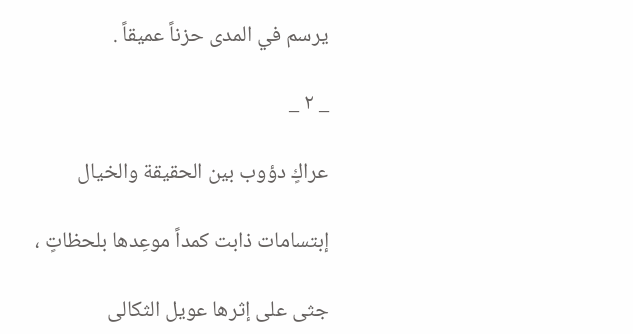يرسم في المدى حزناً عميقاً .

_ ٢ _

عراكٍ دؤوب بين الحقيقة والخيال

إبتسامات ذابت كمداً موعِدها بلحظاتٍ ،

جثى على إثرها عويل الثكالى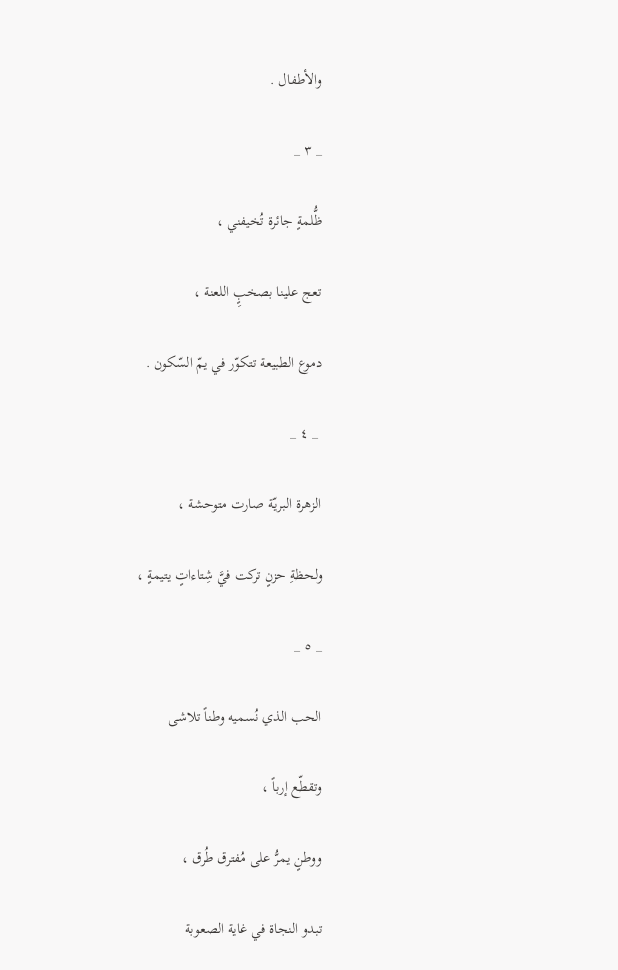والأطفال .

_ ٣ _

ظُّلمةٍ جائرة تُخيفني ،

تعج علينا بصخبٍِ اللعنة ،

دموع الطبيعة تتكوّر في يمّ السّكون .

 _ ٤ _

الزهرة البريّة صارت متوحشة ،

ولحظةِ حزنٍ تركت فيَّ شِتاءاتٍ يتيمةٍ ،

_ ٥ _

الحب الذي نُسميه وطناً تلاشى

وتقطّع إرباً ،

ووطنٍ يمرُّ على مُفترق طُرق ،

تبدو النجاة في غاية الصعوبة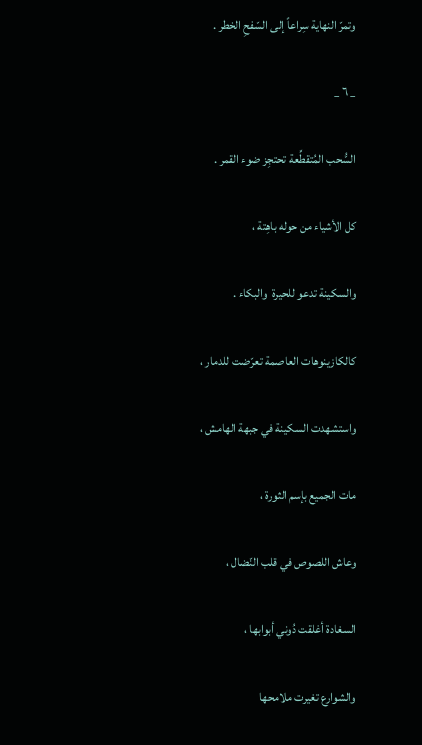وتمرّ النهاية سِراعاً إلى السّفحِ الخطر .

_ ٦ _

السُّحب المُتقطِّعة تحتجِز ضوء القمر .

كل الأشياء من حوله باهِتة ،

والسكينة تدعو للحيرة  والبكاء .

كالكازينوهات العاصمة تعرّضت للدمار ،

واستشهدت السكينة في جبهة الهامش ،

مات الجميع بإسم الثورة ،

وعاش اللصوص في قلب النّضال ،

السغادة أغلقت دُوني أبوابها ،

والشوارع تغيرت ملامحها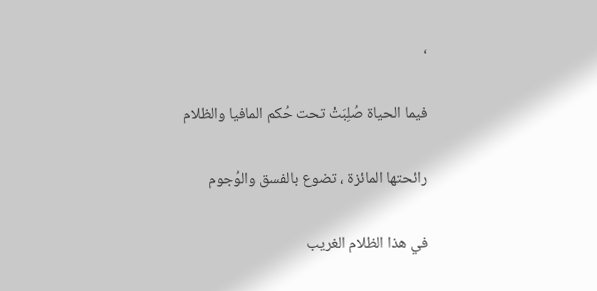،

فيما الحياة صُلِبَتْ تحت حُكم المافيا والظلام

رائحتها المائزة ، تضوع بالفسق والوُجوم

في هذا الظلام الغريب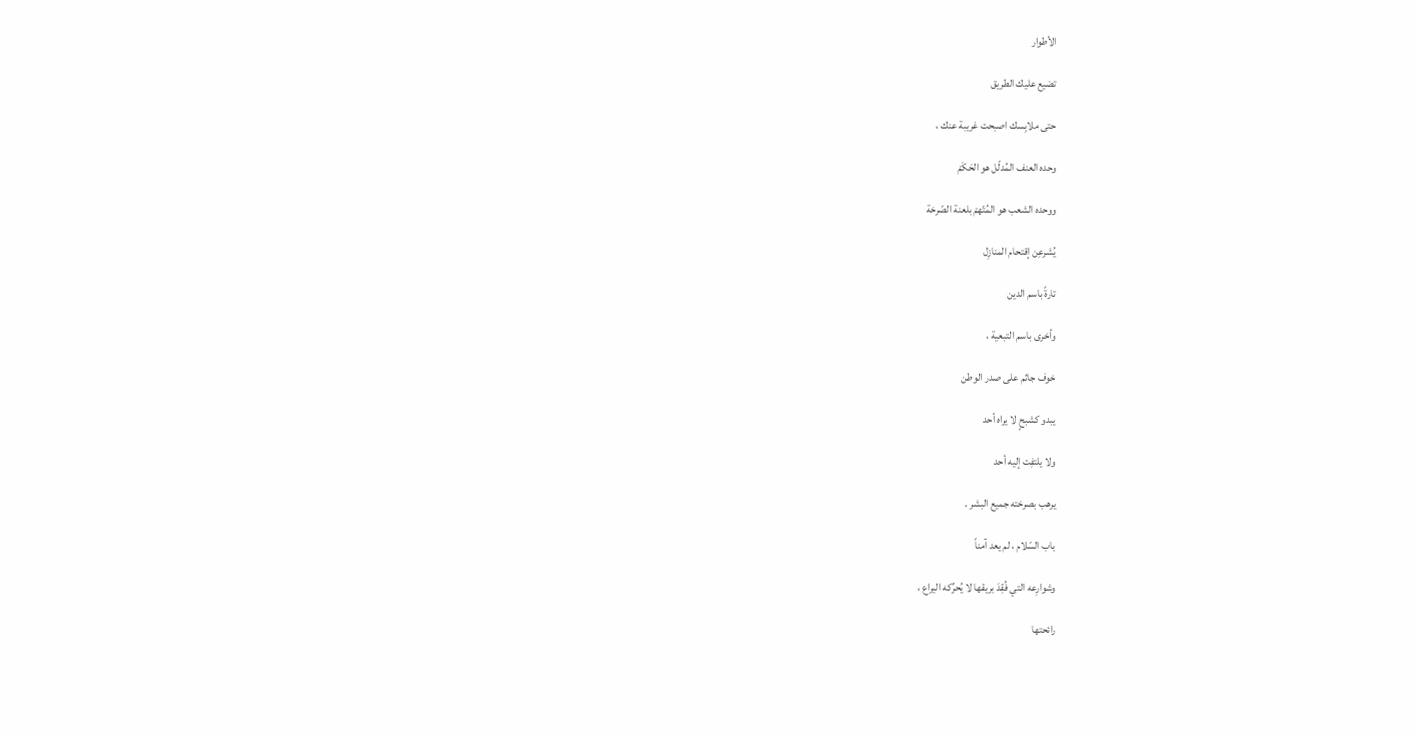الأطوار

تضيع عليك الطريق

حتى ملابِسك اصبحت غريبة عنك ،

وحده العنف المُدلّل هو الحَكَمْ

ووحده الشعب هو المُتّهمْ بلعنة الصّرخة

يُشرعِن إقتحام المنازِل

تارةً باسم الدين

وأخرى باسم التبعية ،

خوف جاثم على صدر الوطن

يبدو كشبحٍ لا يراه أحد

ولا يلتفِت إليه أحد

يرهب بصرخته جميع البشر .

باب السّلام ، لم يعد آمناً

وشوارِعه التي فُقِدَ بريقها لا يُحرِّكه اليراع ،

رائحتها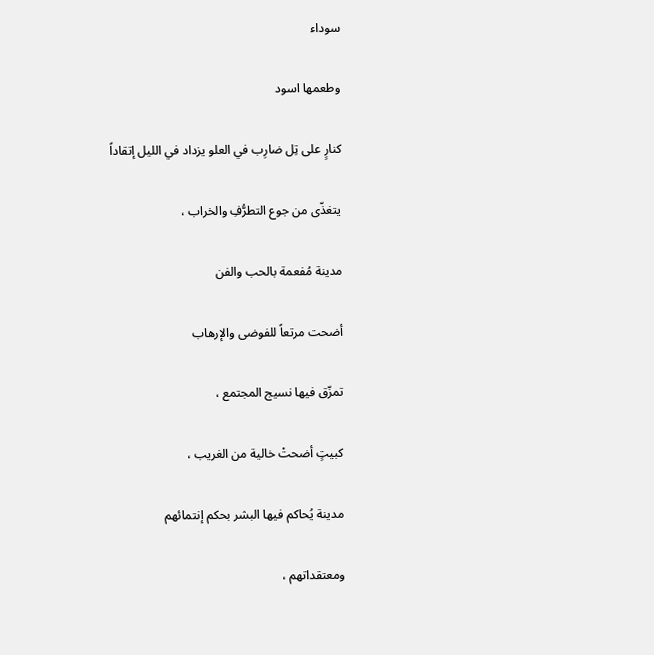سوداء

وطعمها اسود

كنارٍ على تِل ضارِب في العلو يزداد في الليل إتقاداً

يتغذّى من جوع التطرُّفِ والخراب ،

مدينة مُفعمة بالحب والفن

أضحت مرتعاً للفوضى والإرهاب

تمزّق فيها نسيج المجتمع ،

كبيتٍ أضحتْ خالية من الغريب ،

مدينة يُحاكم فيها البشر بحكم إنتمائهم

ومعتقداتهم ،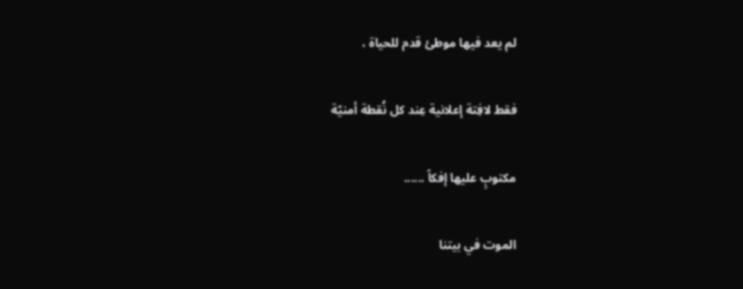لم يعد فيها موطئ قدم للحياة ،

فقط لافِتة إعلانية عِند كل نُقطة أمنيّة

مكتوبٍ عليها إفكاً ......

الموت في بيتنا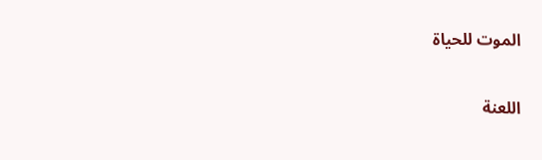الموت للحياة

اللعنة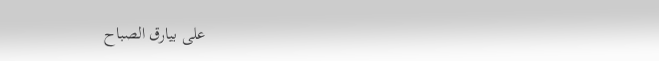على بيارق الصباح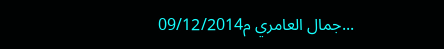...جمال العامري م09/12/2014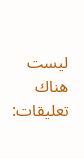ليست هناك تعليقات: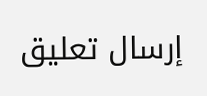إرسال تعليق